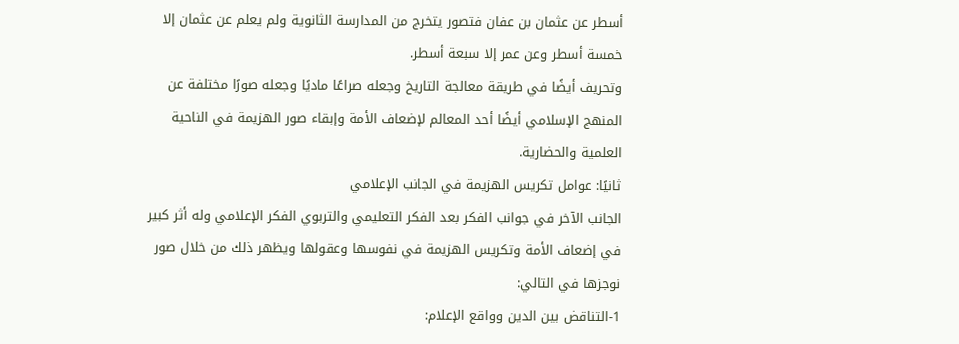أسطر عن عثمان بن عفان فتصور يتخرج من المدارسة الثانوية ولم يعلم عن عثمان إلا خمسة أسطر وعن عمر إلا سبعة أسطر.
وتحريف أيضًا في طريقة معالجة التاريخ وجعله صراعًا ماديًا وجعله صورًا مختلفة عن المنهج الإسلامي أيضًا أحد المعالم لإضعاف الأمة وإبقاء صور الهزيمة في الناحية العلمية والحضارية.
ثانيًا: عوامل تكريس الهزيمة في الجانب الإعلامي
الجانب الآخر في جوانب الفكر بعد الفكر التعليمي والتربوي الفكر الإعلامي وله أثر كبير في إضعاف الأمة وتكريس الهزيمة في نفوسها وعقولها ويظهر ذلك من خلال صور نوجزها في التالي:
1-التناقض بين الدين وواقع الإعلام: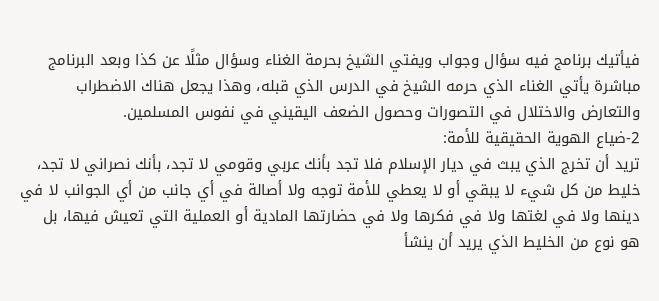فيأتيك برنامج فيه سؤال وجواب ويفتي الشيخ بحرمة الغناء وسؤال مثلًا عن كذا وبعد البرنامج مباشرة يأتي الغناء الذي حرمه الشيخ في الدرس الذي قبله، وهذا يجعل هناك الاضطراب والتعارض والاختلال في التصورات وحصول الضعف اليقيني في نفوس المسلمين.
2-ضياع الهوية الحقيقية للأمة:
تريد أن تخرج الذي يبث في ديار الإسلام فلا تجد بأنك عربي وقومي لا تجد، بأنك نصراني لا تجد، خليط من كل شيء لا يبقي أو لا يعطي للأمة توجه ولا أصالة في أي جانب من أي الجوانب لا في دينها ولا في لغتها ولا في فكرها ولا في حضارتها المادية أو العملية التي تعيش فيها، بل هو نوع من الخليط الذي يريد أن ينشأ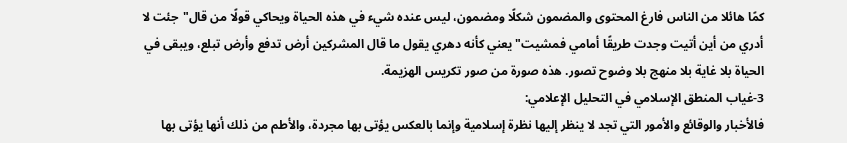كمًا هائلا من الناس فارغ المحتوى والمضمون شكلًا ومضمون، ليس عنده شيء في هذه الحياة ويحاكي قولًا من قال"جئت لا أدري من أين أتيت وجدت طريقًا أمامي فمشيت"يعني كأنه دهري يقول ما قال المشركين أرض تدفع وأرض تبلع، ويبقى في الحياة بلا غاية بلا منهج بلا وضوح تصور. هذه صورة من صور تكريس الهزيمة.
3-غياب المنطق الإسلامي في التحليل الإعلامي:
فالأخبار والوقائع والأمور التي تجد لا ينظر إليها نظرة إسلامية وإنما بالعكس يؤتى بها مجردة، والأطم من ذلك أنها يؤتى بها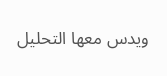ويدس معها التحليل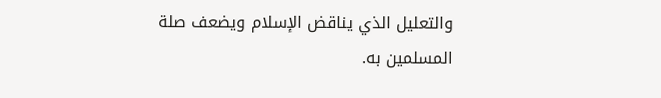والتعليل الذي يناقض الإسلام ويضعف صلة المسلمين به.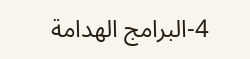4-البرامج الهدامة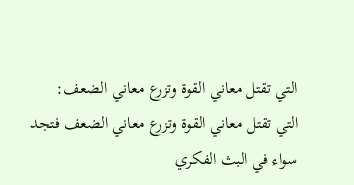التي تقتل معاني القوة وتزرع معاني الضعف:
التي تقتل معاني القوة وتزرع معاني الضعف فتجد سواء في البث الفكري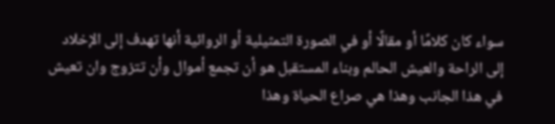سواء كان كلامًا أو مقالًا أو في الصورة التمثيلية أو الروائية أنها تهدف إلى الإخلاد إلى الراحة والعيش الحالم وبناء المستقبل هو أن تجمع أموال وأن تتزوج وان تعيش في هذا الجانب وهذا هي صراع الحياة وهذا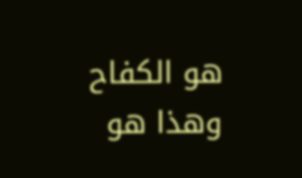هو الكفاح وهذا هو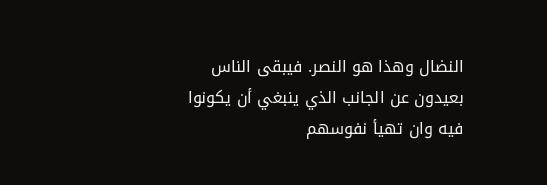النضال وهذا هو النصر. فيبقى الناس بعيدون عن الجانب الذي ينبغي أن يكونوا فيه وان تهيأ نفوسهم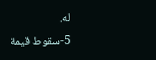له.
5-سقوط قيمة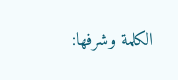الكلمة وشرفها: